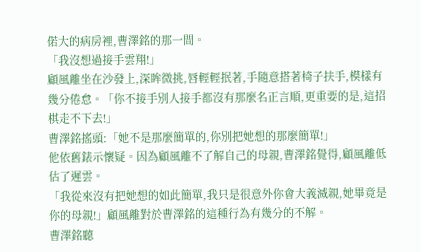偌大的病房裡,曹澤銘的那一間。
「我沒想過接手雲翔!」
顧風離坐在沙發上,深眸微挑,唇輕輕抿著,手隨意搭著椅子扶手,模樣有幾分倦怠。「你不接手別人接手都沒有那麼名正言順,更重要的是,這招棋走不下去!」
曹澤銘搖頭:「她不是那麼簡單的,你別把她想的那麼簡單!」
他依舊錶示懷疑。因為顧風離不了解自己的母親,曹澤銘覺得,顧風離低估了遲雲。
「我從來沒有把她想的如此簡單,我只是很意外你會大義滅親,她畢竟是你的母親!」顧風離對於曹澤銘的這種行為有幾分的不解。
曹澤銘聽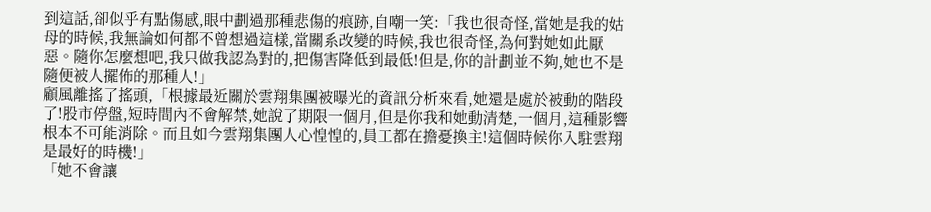到這話,卻似乎有點傷感,眼中劃過那種悲傷的痕跡,自嘲一笑:「我也很奇怪,當她是我的姑母的時候,我無論如何都不曾想過這樣,當關系改變的時候,我也很奇怪,為何對她如此厭惡。隨你怎麼想吧,我只做我認為對的,把傷害降低到最低!但是,你的計劃並不夠,她也不是隨便被人擺佈的那種人!」
顧風離搖了搖頭,「根據最近關於雲翔集團被曝光的資訊分析來看,她還是處於被動的階段了!股市停盤,短時間內不會解禁,她說了期限一個月,但是你我和她動清楚,一個月,這種影響根本不可能消除。而且如今雲翔集團人心惶惶的,員工都在擔憂換主!這個時候你入駐雲翔是最好的時機!」
「她不會讓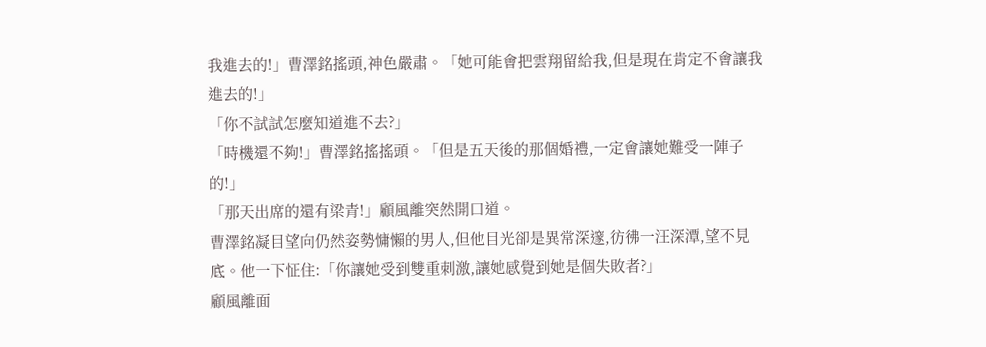我進去的!」曹澤銘搖頭,神色嚴肅。「她可能會把雲翔留給我,但是現在肯定不會讓我進去的!」
「你不試試怎麼知道進不去?」
「時機還不夠!」曹澤銘搖搖頭。「但是五天後的那個婚禮,一定會讓她難受一陣子的!」
「那天出席的還有梁青!」顧風離突然開口道。
曹澤銘凝目望向仍然姿勢慵懶的男人,但他目光卻是異常深邃,彷彿一汪深潭,望不見底。他一下怔住:「你讓她受到雙重刺激,讓她感覺到她是個失敗者?」
顧風離面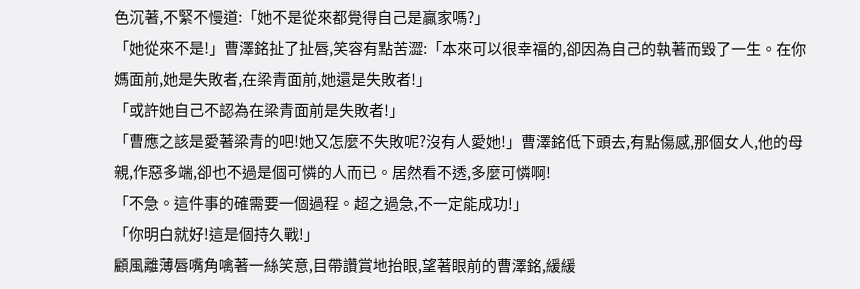色沉著,不緊不慢道:「她不是從來都覺得自己是贏家嗎?」
「她從來不是!」曹澤銘扯了扯唇,笑容有點苦澀:「本來可以很幸福的,卻因為自己的執著而毀了一生。在你媽面前,她是失敗者,在梁青面前,她還是失敗者!」
「或許她自己不認為在梁青面前是失敗者!」
「曹應之該是愛著梁青的吧!她又怎麼不失敗呢?沒有人愛她!」曹澤銘低下頭去,有點傷感,那個女人,他的母親,作惡多端,卻也不過是個可憐的人而已。居然看不透,多麼可憐啊!
「不急。這件事的確需要一個過程。超之過急,不一定能成功!」
「你明白就好!這是個持久戰!」
顧風離薄唇嘴角噙著一絲笑意,目帶讚賞地抬眼,望著眼前的曹澤銘,緩緩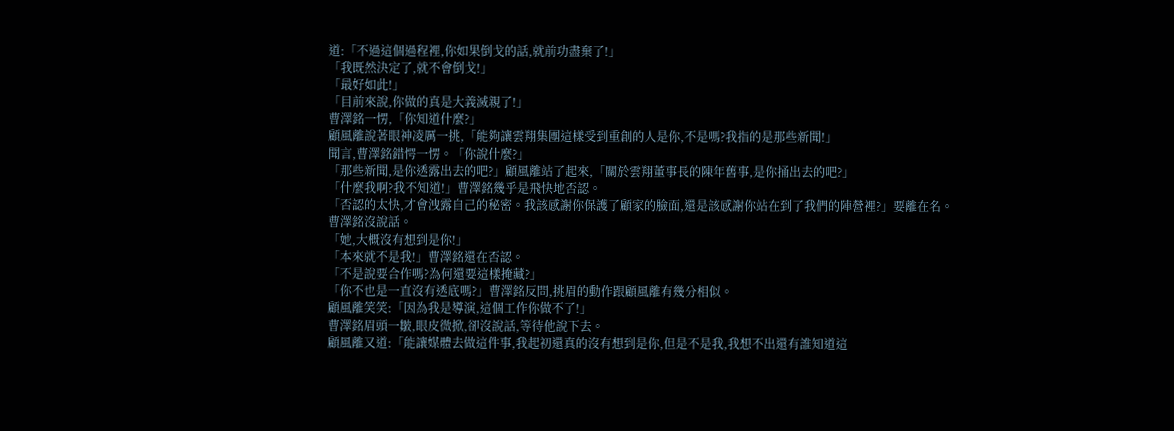道:「不過這個過程裡,你如果倒戈的話,就前功盡棄了!」
「我既然決定了,就不會倒戈!」
「最好如此!」
「目前來說,你做的真是大義滅親了!」
曹澤銘一愣,「你知道什麼?」
顧風離說著眼神凌厲一挑,「能夠讓雲翔集團這樣受到重創的人是你,不是嗎?我指的是那些新聞!」
聞言,曹澤銘錯愕一愣。「你說什麼?」
「那些新聞,是你透露出去的吧?」顧風離站了起來,「關於雲翔董事長的陳年舊事,是你捅出去的吧?」
「什麼我啊?我不知道!」曹澤銘幾乎是飛快地否認。
「否認的太快,才會洩露自己的秘密。我該感謝你保護了顧家的臉面,還是該感謝你站在到了我們的陣營裡?」要離在名。
曹澤銘沒說話。
「她,大概沒有想到是你!」
「本來就不是我!」曹澤銘還在否認。
「不是說要合作嗎?為何還要這樣掩藏?」
「你不也是一直沒有透底嗎?」曹澤銘反問,挑眉的動作跟顧風離有幾分相似。
顧風離笑笑:「因為我是導演,這個工作你做不了!」
曹澤銘眉頭一皺,眼皮微掀,卻沒說話,等待他說下去。
顧風離又道:「能讓媒體去做這件事,我起初還真的沒有想到是你,但是不是我,我想不出還有誰知道這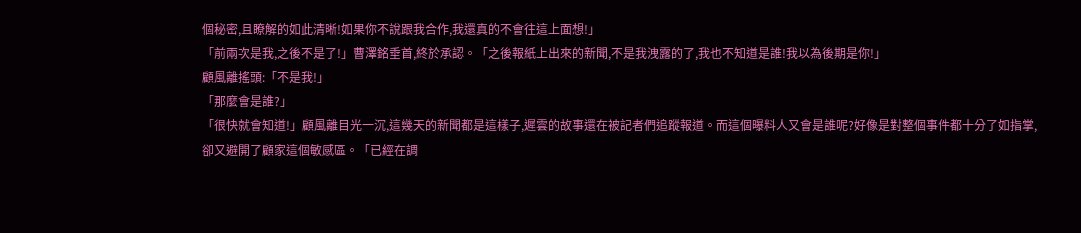個秘密,且瞭解的如此清晰!如果你不說跟我合作,我還真的不會往這上面想!」
「前兩次是我,之後不是了!」曹澤銘垂首,終於承認。「之後報紙上出來的新聞,不是我洩露的了,我也不知道是誰!我以為後期是你!」
顧風離搖頭:「不是我!」
「那麼會是誰?」
「很快就會知道!」顧風離目光一沉,這幾天的新聞都是這樣子,遲雲的故事還在被記者們追蹤報道。而這個曝料人又會是誰呢?好像是對整個事件都十分了如指掌,卻又避開了顧家這個敏感區。「已經在調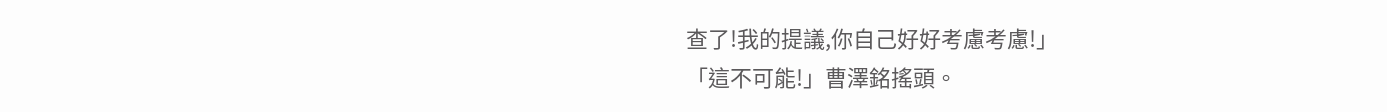查了!我的提議,你自己好好考慮考慮!」
「這不可能!」曹澤銘搖頭。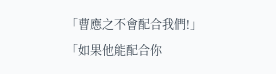「曹應之不會配合我們!」
「如果他能配合你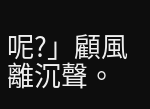呢?」顧風離沉聲。